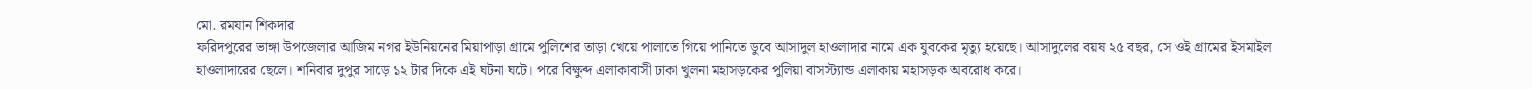মো. রমযান শিকদার
ফরিদপুরের ভাঙ্গা উপজেলার আজিম নগর ইউনিয়নের মিয়াপাড়া গ্রামে পুলিশের তাড়া খেয়ে পালাতে গিয়ে পানিতে ডুবে আসাদুল হাওলাদার নামে এক যুবকের মৃত্যু হয়েছে। আসাদুলের বয়ষ ২৫ বছর, সে ওই গ্রামের ইসমাইল হাওলাদারের ছেলে। শনিবার দুপুর সাড়ে ১২ টার দিকে এই ঘটনা ঘটে। পরে বিক্ষুব্দ এলাকাবাসী ঢাকা খুলনা মহাসড়কের পুলিয়া বাসস্ট্যান্ড এলাকায় মহাসড়ক অবরোধ করে।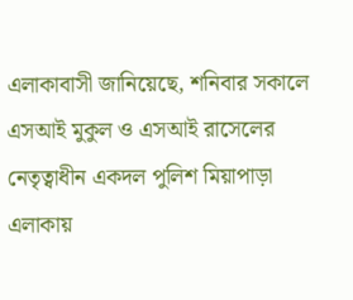এলাকাবাসী জানিয়েছে, শনিবার সকালে এসআই মুকুল ও এসআই রাসেলের নেতৃত্বাধীন একদল পুলিশ মিয়াপাড়া এলাকায়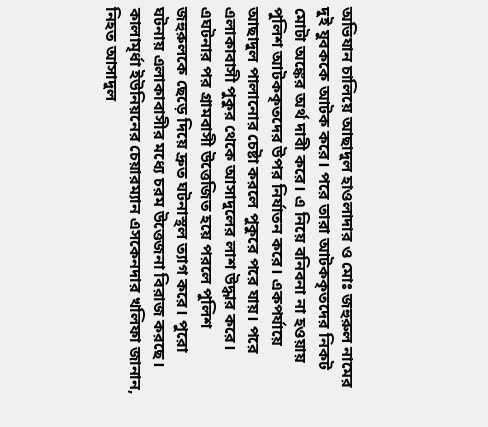অভিযান চালিয়ে আছাদুল হাওলাদার ও মোঃ জহুরুল নামের দুই যুবককে আটক করে। পরে তারা আটককৃতদের নিকট মোটা অঙ্কের অর্থ দাবী করে। এ নিয়ে বনিবনা না হওয়ায় পুলিশ আটককৃতদের উপর নির্যাতন করে। একপর্যায়ে আছাদুল পালানোর চেষ্টা করলে পুকুরে পরে যায়। পরে এলাকাবাসী পুকুর থেকে আসাদুলের লাশ উদ্ধার করে। এঘটনার পর গ্রামবাসী উত্তেজিত হয়ে পরলে পুলিশ জহুরুলকে ছেড়ে দিয়ে দ্রুত ঘটনাস্থল ত্যাগ করে। পুরো ঘটনায় এলাকাবাসীর মধ্যে চরম উত্তেজনা বিরাজ করছে।
কালামৃর্ধা ইউনিয়নের চেয়ারম্যান এসকেনদার খলিফা জানান, নিহত আসাদুল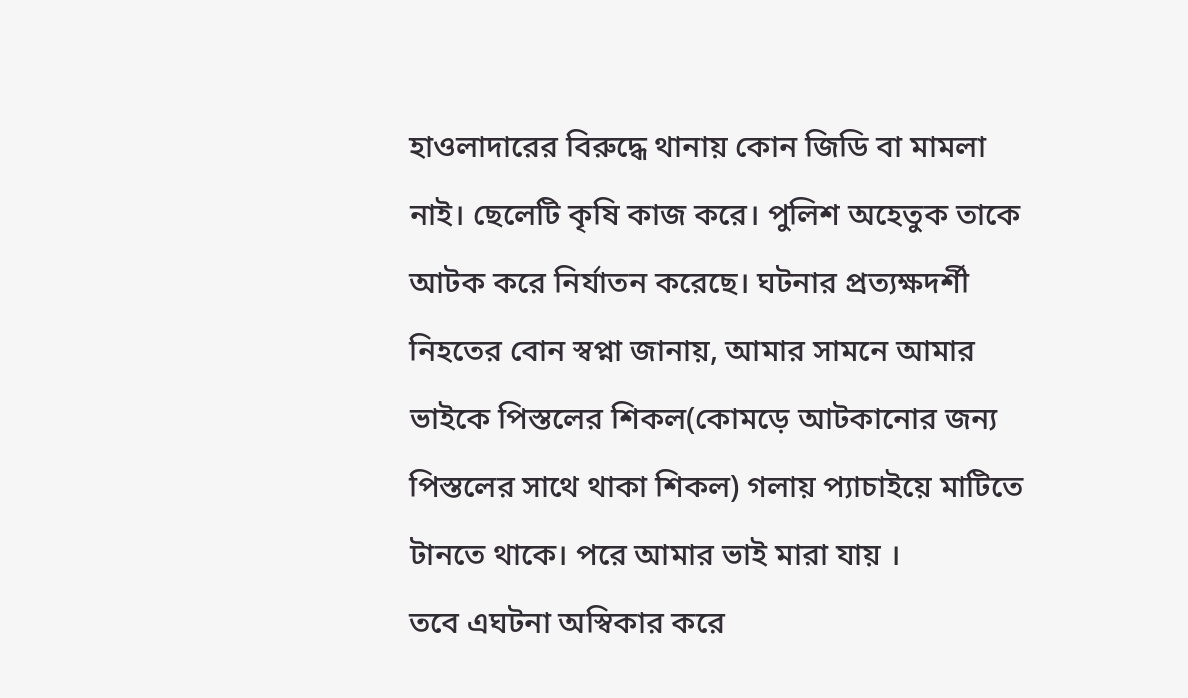হাওলাদারের বিরুদ্ধে থানায় কোন জিডি বা মামলা নাই। ছেলেটি কৃষি কাজ করে। পুলিশ অহেতুক তাকে আটক করে নির্যাতন করেছে। ঘটনার প্রত্যক্ষদর্শী নিহতের বোন স্বপ্না জানায়, আমার সামনে আমার ভাইকে পিস্তলের শিকল(কোমড়ে আটকানোর জন্য পিস্তলের সাথে থাকা শিকল) গলায় প্যাচাইয়ে মাটিতে টানতে থাকে। পরে আমার ভাই মারা যায় ।
তবে এঘটনা অস্বিকার করে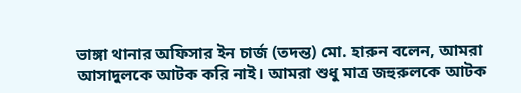ভাঙ্গা থানার অফিসার ইন চার্জ (তদন্ত) মো. হারুন বলেন, আমরা আসাদুলকে আটক করি নাই। আমরা শুধু মাত্র জহুরুলকে আটক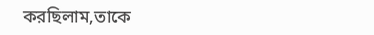করছিলাম,তাকে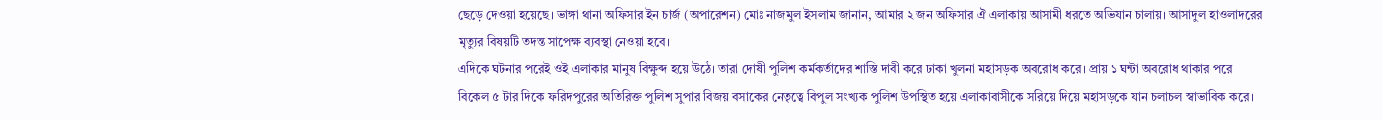ছেড়ে দেওয়া হয়েছে। ভাঙ্গা থানা অফিসার ইন চার্জ (অপারেশন) মোঃ নাজমুল ইসলাম জানান, আমার ২ জন অফিসার ঐ এলাকায় আসামী ধরতে অভিযান চালায়। আসাদুল হাওলাদরের মৃত্যুর বিষয়টি তদন্ত সাপেক্ষ ব্যবস্থা নেওয়া হবে।
এদিকে ঘটনার পরেই ওই এলাকার মানুষ বিক্ষুব্দ হয়ে উঠে। তারা দোষী পুলিশ কর্মকর্তাদের শাস্তি দাবী করে ঢাকা খুলনা মহাসড়ক অবরোধ করে। প্রায় ১ ঘন্টা অবরোধ থাকার পরে বিকেল ৫ টার দিকে ফরিদপুরের অতিরিক্ত পুলিশ সুপার বিজয় বসাকের নেতৃত্বে বিপুল সংখ্যক পুলিশ উপস্থিত হয়ে এলাকাবাসীকে সরিয়ে দিয়ে মহাসড়কে যান চলাচল স্বাভাবিক করে।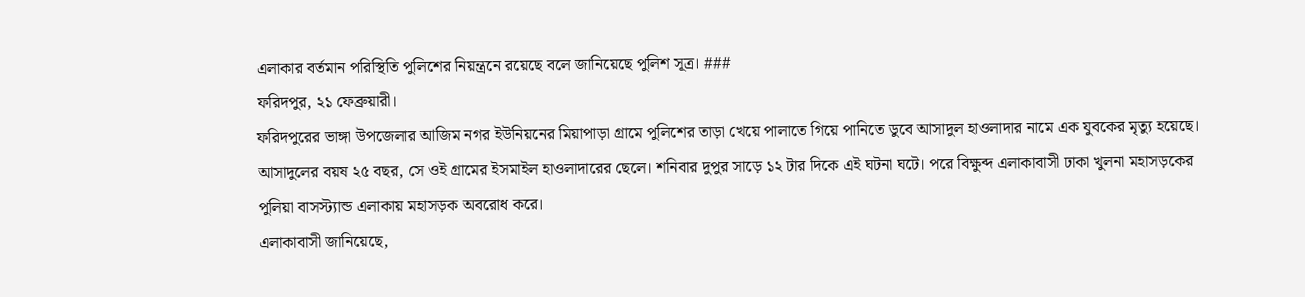এলাকার বর্তমান পরিস্থিতি পুলিশের নিয়ন্ত্রনে রয়েছে বলে জানিয়েছে পুলিশ সূত্র। ###
ফরিদপুর, ২১ ফেব্রুয়ারী।
ফরিদপুরের ভাঙ্গা উপজেলার আজিম নগর ইউনিয়নের মিয়াপাড়া গ্রামে পুলিশের তাড়া খেয়ে পালাতে গিয়ে পানিতে ডুবে আসাদুল হাওলাদার নামে এক যুবকের মৃত্যু হয়েছে। আসাদুলের বয়ষ ২৫ বছর, সে ওই গ্রামের ইসমাইল হাওলাদারের ছেলে। শনিবার দুপুর সাড়ে ১২ টার দিকে এই ঘটনা ঘটে। পরে বিক্ষুব্দ এলাকাবাসী ঢাকা খুলনা মহাসড়কের পুলিয়া বাসস্ট্যান্ড এলাকায় মহাসড়ক অবরোধ করে।
এলাকাবাসী জানিয়েছে,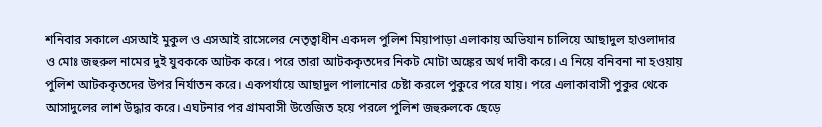শনিবার সকালে এসআই মুকুল ও এসআই রাসেলের নেতৃত্বাধীন একদল পুলিশ মিয়াপাড়া এলাকায় অভিযান চালিয়ে আছাদুল হাওলাদার ও মোঃ জহুরুল নামের দুই যুবককে আটক করে। পরে তারা আটককৃতদের নিকট মোটা অঙ্কের অর্থ দাবী করে। এ নিয়ে বনিবনা না হওয়ায় পুলিশ আটককৃতদের উপর নির্যাতন করে। একপর্যায়ে আছাদুল পালানোর চেষ্টা করলে পুকুরে পরে যায়। পরে এলাকাবাসী পুকুর থেকে আসাদুলের লাশ উদ্ধার করে। এঘটনার পর গ্রামবাসী উত্তেজিত হয়ে পরলে পুলিশ জহুরুলকে ছেড়ে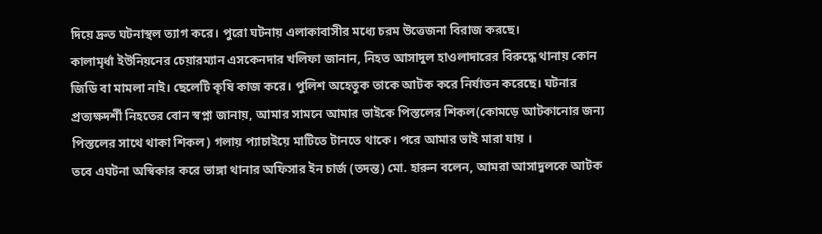দিয়ে দ্রুত ঘটনাস্থল ত্যাগ করে। পুরো ঘটনায় এলাকাবাসীর মধ্যে চরম উত্তেজনা বিরাজ করছে।
কালামৃর্ধা ইউনিয়নের চেয়ারম্যান এসকেনদার খলিফা জানান, নিহত আসাদুল হাওলাদারের বিরুদ্ধে থানায় কোন জিডি বা মামলা নাই। ছেলেটি কৃষি কাজ করে। পুলিশ অহেতুক তাকে আটক করে নির্যাতন করেছে। ঘটনার প্রত্যক্ষদর্শী নিহতের বোন স্বপ্না জানায়, আমার সামনে আমার ভাইকে পিস্তলের শিকল(কোমড়ে আটকানোর জন্য পিস্তলের সাথে থাকা শিকল) গলায় প্যাচাইয়ে মাটিতে টানতে থাকে। পরে আমার ভাই মারা যায় ।
তবে এঘটনা অস্বিকার করে ভাঙ্গা থানার অফিসার ইন চার্জ (তদন্ত) মো. হারুন বলেন, আমরা আসাদুলকে আটক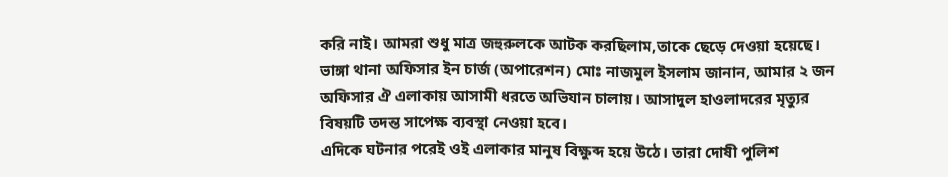করি নাই। আমরা শুধু মাত্র জহুরুলকে আটক করছিলাম,তাকে ছেড়ে দেওয়া হয়েছে। ভাঙ্গা থানা অফিসার ইন চার্জ (অপারেশন) মোঃ নাজমুল ইসলাম জানান, আমার ২ জন অফিসার ঐ এলাকায় আসামী ধরতে অভিযান চালায়। আসাদুল হাওলাদরের মৃত্যুর বিষয়টি তদন্ত সাপেক্ষ ব্যবস্থা নেওয়া হবে।
এদিকে ঘটনার পরেই ওই এলাকার মানুষ বিক্ষুব্দ হয়ে উঠে। তারা দোষী পুলিশ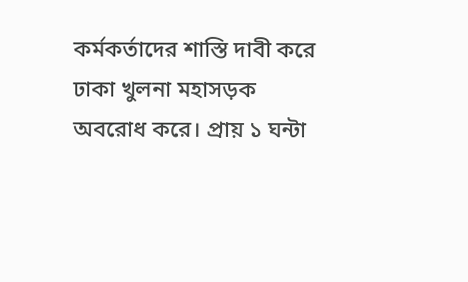কর্মকর্তাদের শাস্তি দাবী করে ঢাকা খুলনা মহাসড়ক অবরোধ করে। প্রায় ১ ঘন্টা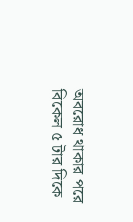অবরোধ থাকার পরে বিকেল ৫ টার দিকে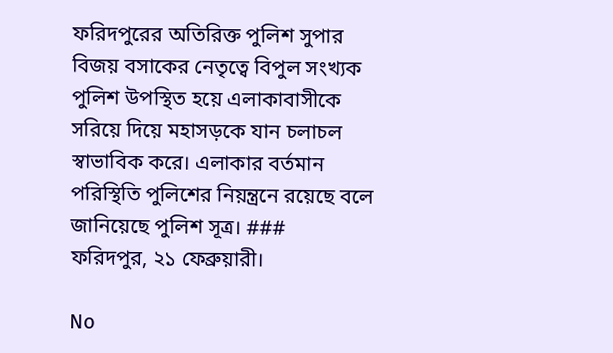ফরিদপুরের অতিরিক্ত পুলিশ সুপার বিজয় বসাকের নেতৃত্বে বিপুল সংখ্যক পুলিশ উপস্থিত হয়ে এলাকাবাসীকে সরিয়ে দিয়ে মহাসড়কে যান চলাচল স্বাভাবিক করে। এলাকার বর্তমান পরিস্থিতি পুলিশের নিয়ন্ত্রনে রয়েছে বলে জানিয়েছে পুলিশ সূত্র। ###
ফরিদপুর, ২১ ফেব্রুয়ারী।

No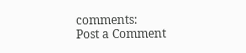comments:
Post a Comment